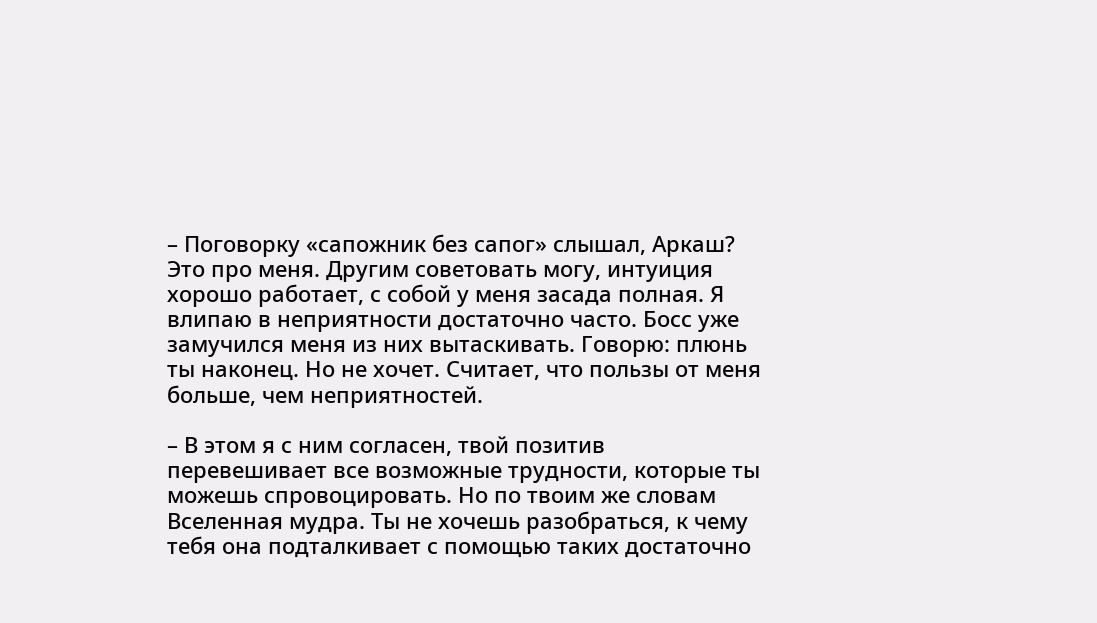– Поговорку «сапожник без сапог» слышал, Аркаш? Это про меня. Другим советовать могу, интуиция хорошо работает, с собой у меня засада полная. Я влипаю в неприятности достаточно часто. Босс уже замучился меня из них вытаскивать. Говорю: плюнь ты наконец. Но не хочет. Считает, что пользы от меня больше, чем неприятностей.

– В этом я с ним согласен, твой позитив перевешивает все возможные трудности, которые ты можешь спровоцировать. Но по твоим же словам Вселенная мудра. Ты не хочешь разобраться, к чему тебя она подталкивает с помощью таких достаточно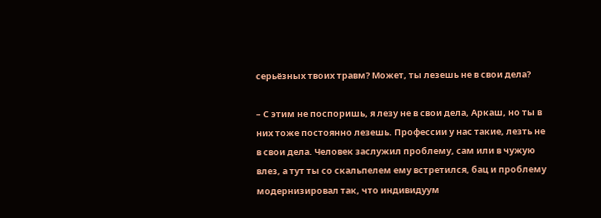серьёзных твоих травм? Может, ты лезешь не в свои дела?

– С этим не поспоришь, я лезу не в свои дела, Аркаш, но ты в них тоже постоянно лезешь. Профессии у нас такие, лезть не в свои дела. Человек заслужил проблему, сам или в чужую влез, а тут ты со скальпелем ему встретился, бац и проблему модернизировал так, что индивидуум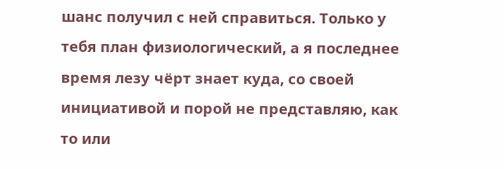шанс получил с ней справиться. Только у тебя план физиологический, а я последнее время лезу чёрт знает куда, со своей инициативой и порой не представляю, как то или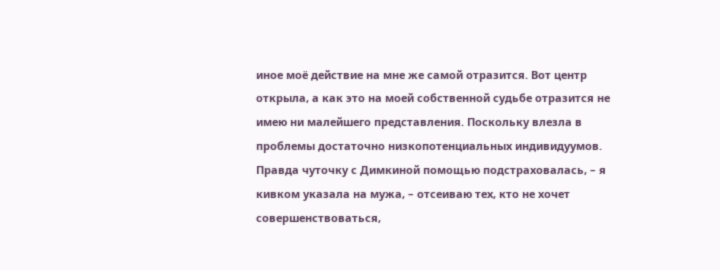иное моё действие на мне же самой отразится. Вот центр открыла, а как это на моей собственной судьбе отразится не имею ни малейшего представления. Поскольку влезла в проблемы достаточно низкопотенциальных индивидуумов. Правда чуточку с Димкиной помощью подстраховалась, – я кивком указала на мужа, – отсеиваю тех, кто не хочет совершенствоваться,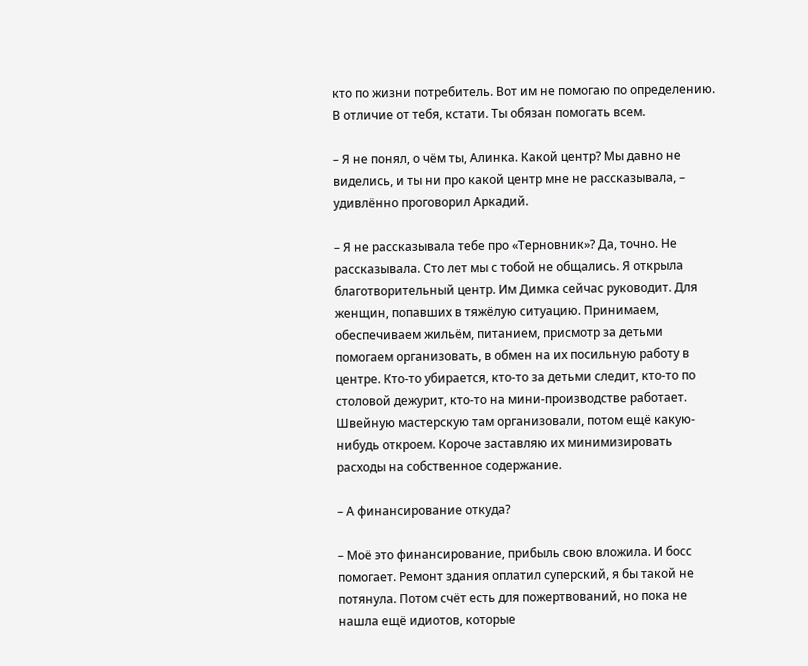кто по жизни потребитель. Вот им не помогаю по определению. В отличие от тебя, кстати. Ты обязан помогать всем.

– Я не понял, о чём ты, Алинка. Какой центр? Мы давно не виделись, и ты ни про какой центр мне не рассказывала, – удивлённо проговорил Аркадий.

– Я не рассказывала тебе про «Терновник»? Да, точно. Не рассказывала. Сто лет мы с тобой не общались. Я открыла благотворительный центр. Им Димка сейчас руководит. Для женщин, попавших в тяжёлую ситуацию. Принимаем, обеспечиваем жильём, питанием, присмотр за детьми помогаем организовать, в обмен на их посильную работу в центре. Кто-то убирается, кто-то за детьми следит, кто-то по столовой дежурит, кто-то на мини-производстве работает. Швейную мастерскую там организовали, потом ещё какую-нибудь откроем. Короче заставляю их минимизировать расходы на собственное содержание.

– А финансирование откуда?

– Моё это финансирование, прибыль свою вложила. И босс помогает. Ремонт здания оплатил суперский, я бы такой не потянула. Потом счёт есть для пожертвований, но пока не нашла ещё идиотов, которые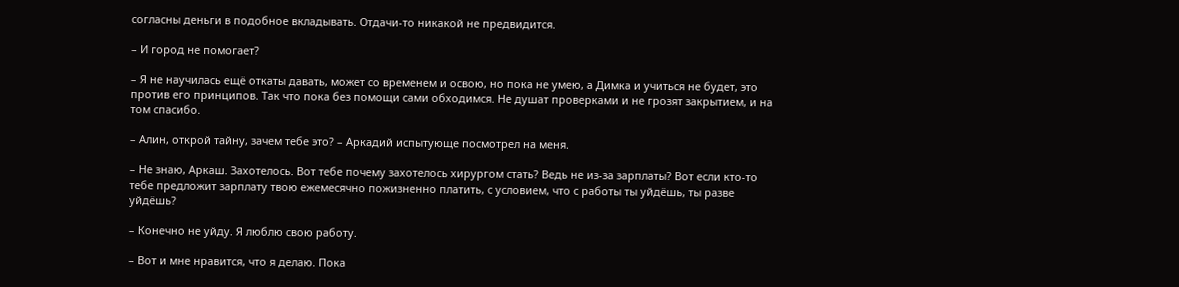согласны деньги в подобное вкладывать. Отдачи-то никакой не предвидится.

– И город не помогает?

– Я не научилась ещё откаты давать, может со временем и освою, но пока не умею, а Димка и учиться не будет, это против его принципов. Так что пока без помощи сами обходимся. Не душат проверками и не грозят закрытием, и на том спасибо.

– Алин, открой тайну, зачем тебе это? – Аркадий испытующе посмотрел на меня.

– Не знаю, Аркаш. Захотелось. Вот тебе почему захотелось хирургом стать? Ведь не из-за зарплаты? Вот если кто-то тебе предложит зарплату твою ежемесячно пожизненно платить, с условием, что с работы ты уйдёшь, ты разве уйдёшь?

– Конечно не уйду. Я люблю свою работу.

– Вот и мне нравится, что я делаю. Пока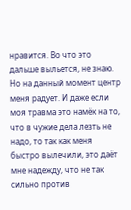нравится. Во что это дальше выльется, не знаю. Но на данный момент центр меня радует. И даже если моя травма это намёк на то, что в чужие дела лезть не надо, то так как меня быстро вылечили, это даёт мне надежду, что не так сильно против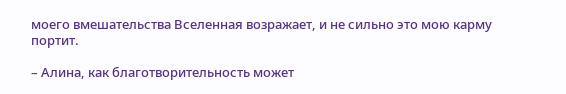моего вмешательства Вселенная возражает, и не сильно это мою карму портит.

– Алина, как благотворительность может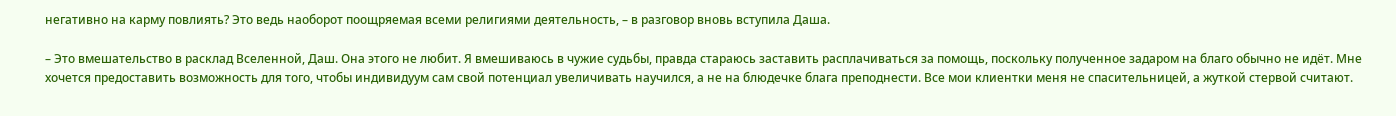негативно на карму повлиять? Это ведь наоборот поощряемая всеми религиями деятельность, – в разговор вновь вступила Даша.

– Это вмешательство в расклад Вселенной, Даш. Она этого не любит. Я вмешиваюсь в чужие судьбы, правда стараюсь заставить расплачиваться за помощь, поскольку полученное задаром на благо обычно не идёт. Мне хочется предоставить возможность для того, чтобы индивидуум сам свой потенциал увеличивать научился, а не на блюдечке блага преподнести. Все мои клиентки меня не спасительницей, а жуткой стервой считают.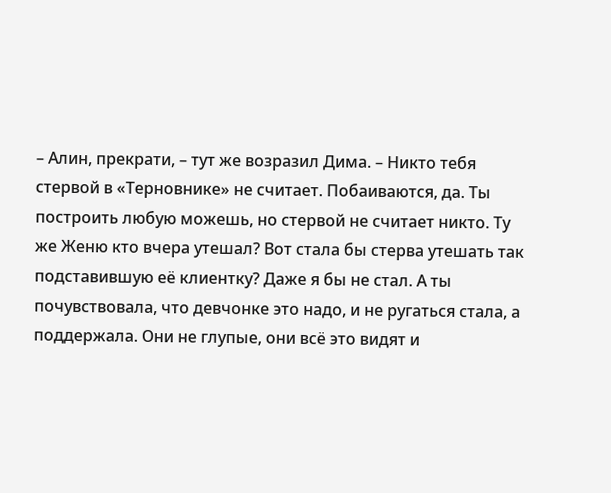– Алин, прекрати, – тут же возразил Дима. – Никто тебя стервой в «Терновнике» не считает. Побаиваются, да. Ты построить любую можешь, но стервой не считает никто. Ту же Женю кто вчера утешал? Вот стала бы стерва утешать так подставившую её клиентку? Даже я бы не стал. А ты почувствовала, что девчонке это надо, и не ругаться стала, а поддержала. Они не глупые, они всё это видят и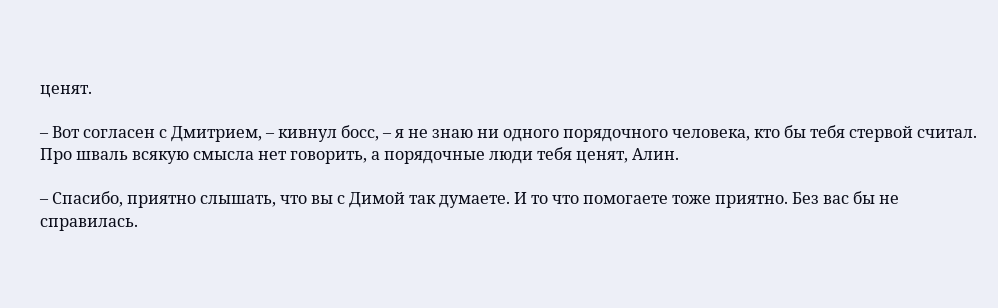ценят.

– Вот согласен с Дмитрием, – кивнул босс, – я не знаю ни одного порядочного человека, кто бы тебя стервой считал. Про шваль всякую смысла нет говорить, а порядочные люди тебя ценят, Алин.

– Спасибо, приятно слышать, что вы с Димой так думаете. И то что помогаете тоже приятно. Без вас бы не справилась.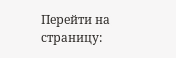Перейти на страницу: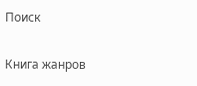Поиск

Книга жанров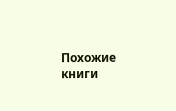Похожие книги